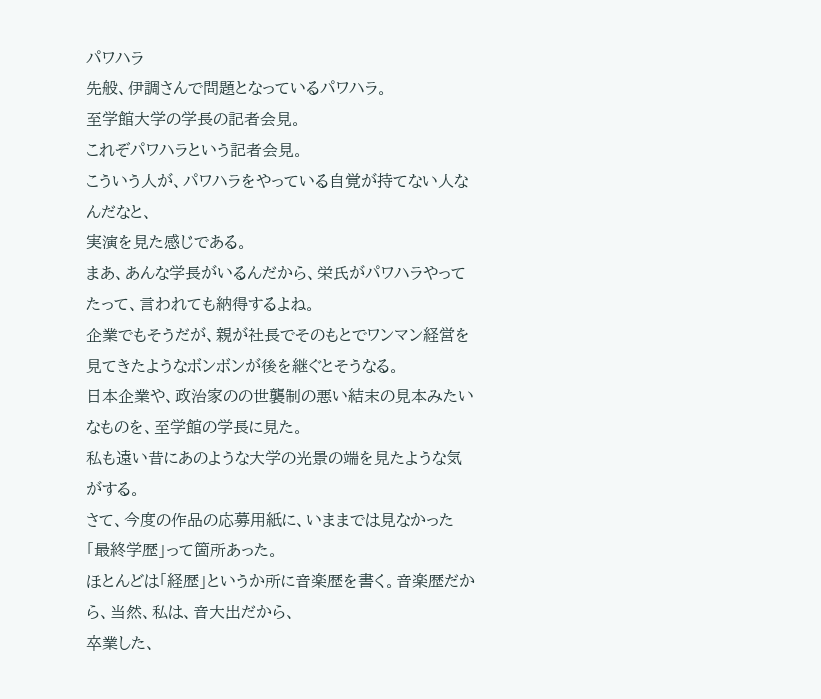パワハラ
先般、伊調さんで問題となっているパワハラ。
至学館大学の学長の記者会見。
これぞパワハラという記者会見。
こういう人が、パワハラをやっている自覚が持てない人なんだなと、
実演を見た感じである。
まあ、あんな学長がいるんだから、栄氏がパワハラやってたって、言われても納得するよね。
企業でもそうだが、親が社長でそのもとでワンマン経営を見てきたようなボンボンが後を継ぐとそうなる。
日本企業や、政治家のの世襲制の悪い結末の見本みたいなものを、至学館の学長に見た。
私も遠い昔にあのような大学の光景の端を見たような気がする。
さて、今度の作品の応募用紙に、いままでは見なかった「最終学歴」って箇所あった。
ほとんどは「経歴」というか所に音楽歴を書く。音楽歴だから、当然、私は、音大出だから、
卒業した、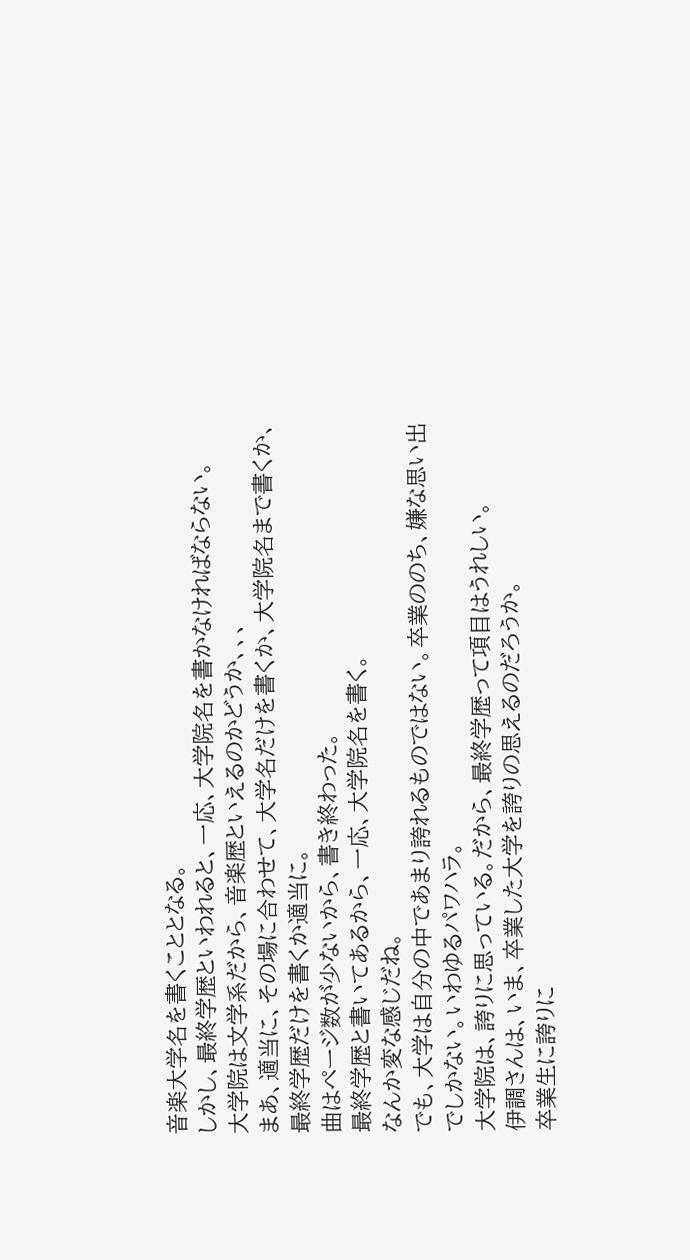音楽大学名を書くこととなる。
しかし、最終学歴といわれると、一応、大学院名を書かなければならない。
大学院は文学系だから、音楽歴といえるのかどうか、、、
まあ、適当に、その場に合わせて、大学名だけを書くか、大学院名まで書くか、
最終学歴だけを書くか適当に。
曲はページ数が少ないから、書き終わった。
最終学歴と書いてあるから、一応、大学院名を書く。
なんか変な感じだね。
でも、大学は自分の中であまり誇れるものではない。卒業ののち、嫌な思い出でしかない。いわゆるパワハラ。
大学院は、誇りに思っている。だから、最終学歴って項目はうれしい。
伊調さんは、いま、卒業した大学を誇りの思えるのだろうか。
卒業生に誇りに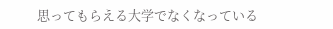思ってもらえる大学でなくなっている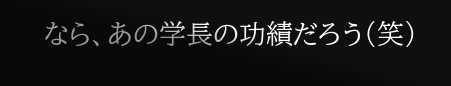なら、あの学長の功績だろう(笑)